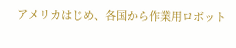アメリカはじめ、各国から作業用ロボット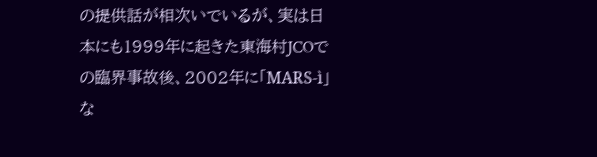の提供話が相次いでいるが、実は日本にも1999年に起きた東海村JCOでの臨界事故後、2002年に「MARS-ì」な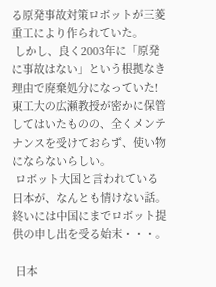る原発事故対策ロボットが三菱重工により作られていた。
 しかし、良く2003年に「原発に事故はない」という根拠なき理由で廃棄処分になっていた!東工大の広瀬教授が密かに保管してはいたものの、全くメンテナンスを受けておらず、使い物にならないらしい。
 ロボット大国と言われている日本が、なんとも情けない話。終いには中国にまでロボット提供の申し出を受る始末・・・。

 日本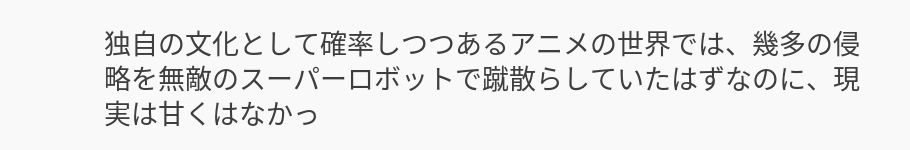独自の文化として確率しつつあるアニメの世界では、幾多の侵略を無敵のスーパーロボットで蹴散らしていたはずなのに、現実は甘くはなかっ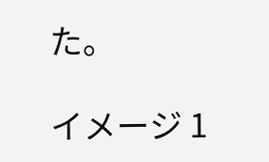た。

イメージ 1